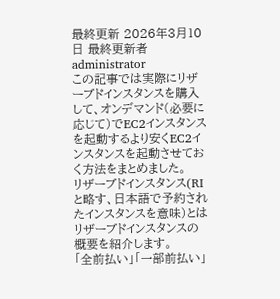最終更新 2026年3月10日 最終更新者 administrator
この記事では実際にリザーブドインスタンスを購入して、オンデマンド(必要に応じて)でEC2インスタンスを起動するより安くEC2インスタンスを起動させておく方法をまとめました。
リザーブドインスタンス(RIと略す、日本語で予約されたインスタンスを意味)とは
リザーブドインスタンスの概要を紹介します。
「全前払い」「一部前払い」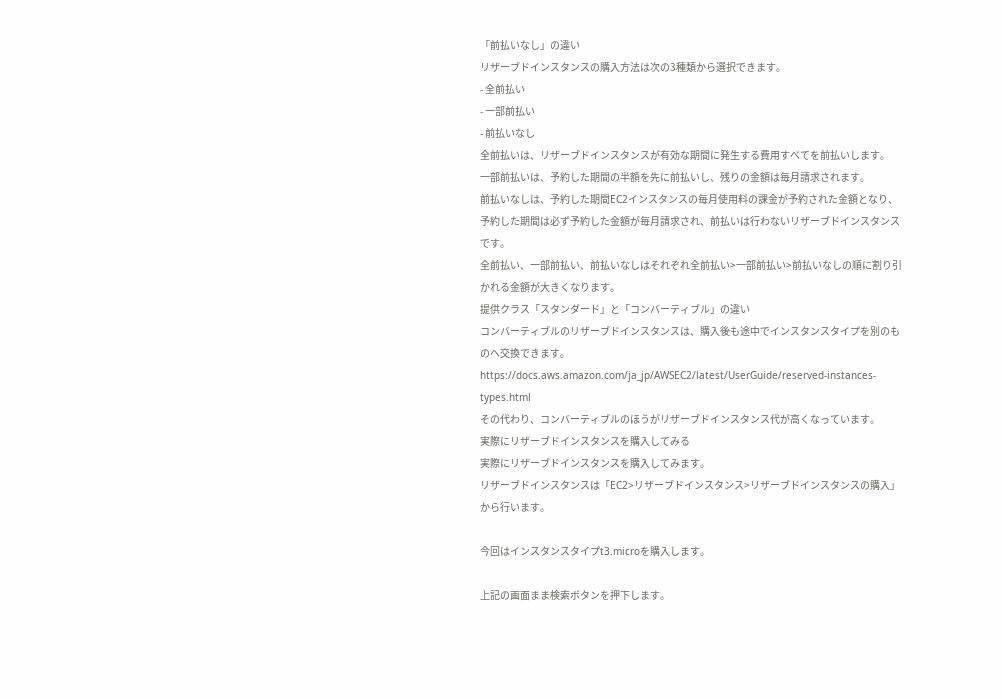「前払いなし」の違い
リザーブドインスタンスの購入方法は次の3種類から選択できます。
- 全前払い
- 一部前払い
- 前払いなし
全前払いは、リザーブドインスタンスが有効な期間に発生する費用すべてを前払いします。
一部前払いは、予約した期間の半額を先に前払いし、残りの金額は毎月請求されます。
前払いなしは、予約した期間EC2インスタンスの毎月使用料の課金が予約された金額となり、予約した期間は必ず予約した金額が毎月請求され、前払いは行わないリザーブドインスタンスです。
全前払い、一部前払い、前払いなしはそれぞれ全前払い>一部前払い>前払いなしの順に割り引かれる金額が大きくなります。
提供クラス「スタンダード」と「コンバーティブル」の違い
コンバーティブルのリザーブドインスタンスは、購入後も途中でインスタンスタイプを別のものへ交換できます。
https://docs.aws.amazon.com/ja_jp/AWSEC2/latest/UserGuide/reserved-instances-types.html
その代わり、コンバーティブルのほうがリザーブドインスタンス代が高くなっています。
実際にリザーブドインスタンスを購入してみる
実際にリザーブドインスタンスを購入してみます。
リザーブドインスタンスは「EC2>リザーブドインスタンス>リザーブドインスタンスの購入」から行います。

今回はインスタンスタイプt3.microを購入します。

上記の画面まま検索ボタンを押下します。